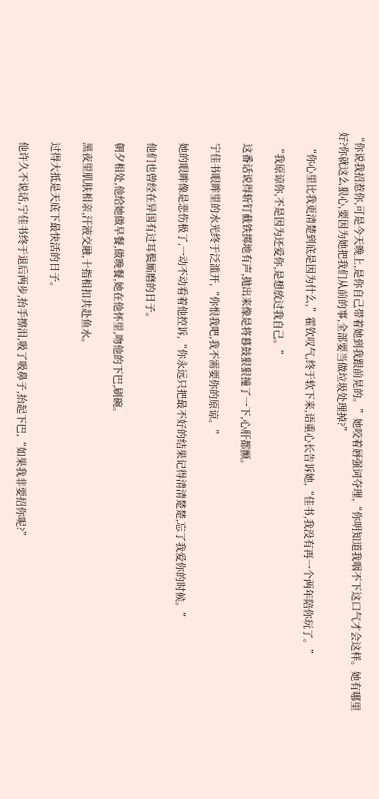“你说我招惹你,可是今天晚上,是你自己带着她到我跟前晃的。”她咬着唇强词夺理,“你明知道我咽不下这口气才会这样。她有哪里好?你就这么狠心,要因为她把我们从前的事,全部要当做垃圾处理掉?”

    “你心里比我更清楚到底是因为什么,”霍钦叹气,终于软下来,语重心长告诉她,“佳书,我没有再一个两年陪你玩了。”

    “我原谅你,不是因为还爱你,是想放过我自己。”

    这番话说得斩钉截铁掷地有声,抛出来像是将暮鼓狠狠撞了一下,心肝都颤。

    宁佳书眼眸里的水光终于泛滥开,“你恨我吧,我不需要你的原谅。”

    她的眼眸像是悲伤极了,一动不动看着他控诉,“你永远只把最不好的结果记得清清楚楚,忘了我爱你的时候。”

    他们也曾经在异国有过耳鬓厮磨的日子。

    朝夕相处,他给她做早餐,做晚餐,她在他怀里,吻他的下巴,刷碗。

    黑夜里肌肤相亲,汗液交融,十指相扣共赴鱼水。

    过得大抵是天底下最快活的日子。

    他许久不说话,宁佳书终于退后两步,抬手擦泪,吸了吸鼻子,抬起下巴,“如果我非要招你呢?”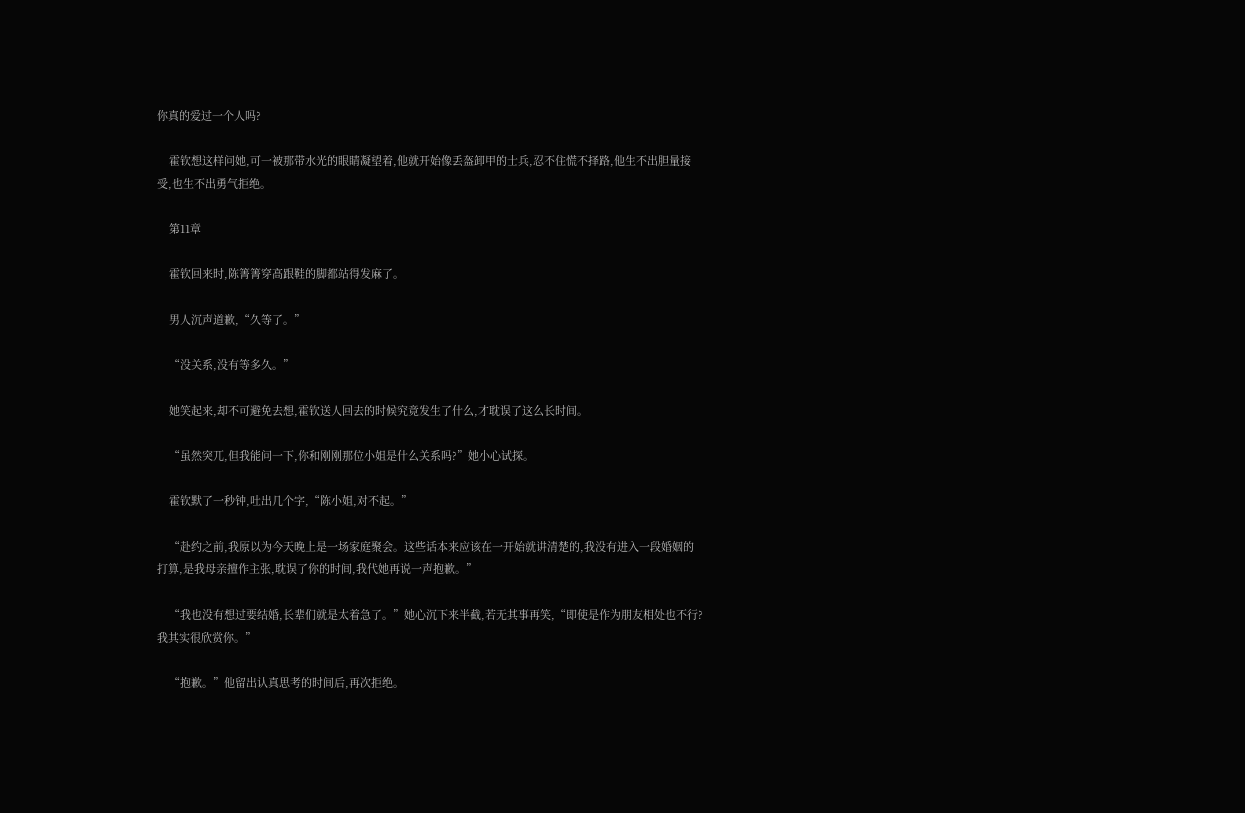你真的爱过一个人吗?

    霍钦想这样问她,可一被那带水光的眼睛凝望着,他就开始像丢盔卸甲的士兵,忍不住慌不择路,他生不出胆量接受,也生不出勇气拒绝。

    第11章

    霍钦回来时,陈箐箐穿高跟鞋的脚都站得发麻了。

    男人沉声道歉,“久等了。”

    “没关系,没有等多久。”

    她笑起来,却不可避免去想,霍钦送人回去的时候究竟发生了什么,才耽误了这么长时间。

    “虽然突兀,但我能问一下,你和刚刚那位小姐是什么关系吗?”她小心试探。

    霍钦默了一秒钟,吐出几个字,“陈小姐,对不起。”

    “赴约之前,我原以为今天晚上是一场家庭聚会。这些话本来应该在一开始就讲清楚的,我没有进入一段婚姻的打算,是我母亲擅作主张,耽误了你的时间,我代她再说一声抱歉。”

    “我也没有想过要结婚,长辈们就是太着急了。”她心沉下来半截,若无其事再笑,“即使是作为朋友相处也不行?我其实很欣赏你。”

    “抱歉。”他留出认真思考的时间后,再次拒绝。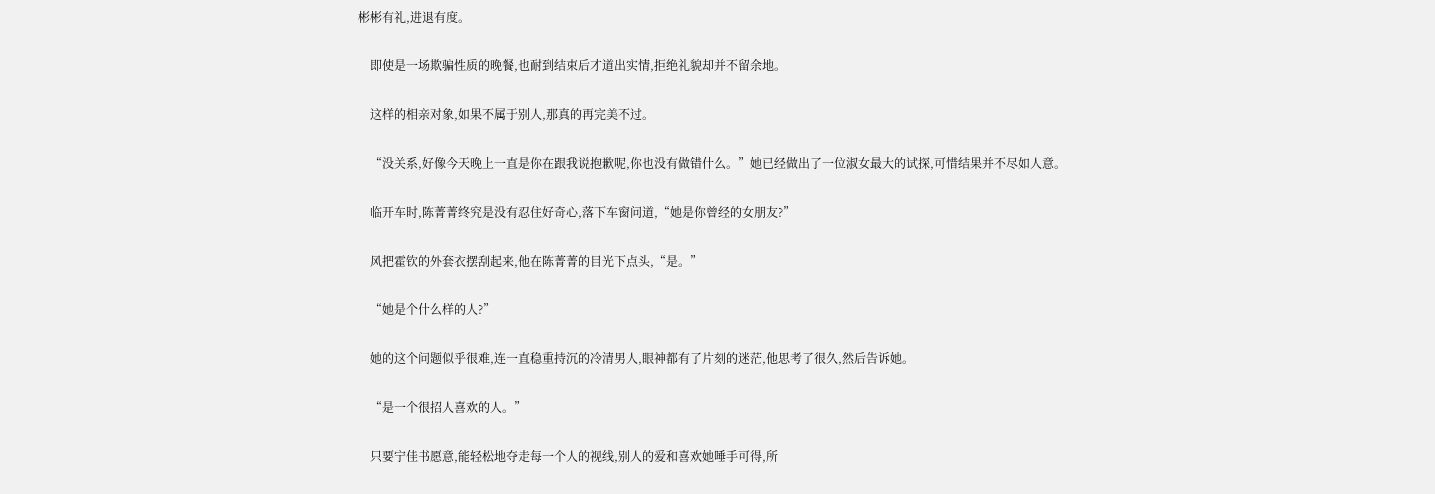彬彬有礼,进退有度。

    即使是一场欺骗性质的晚餐,也耐到结束后才道出实情,拒绝礼貌却并不留余地。

    这样的相亲对象,如果不属于别人,那真的再完美不过。

    “没关系,好像今天晚上一直是你在跟我说抱歉呢,你也没有做错什么。”她已经做出了一位淑女最大的试探,可惜结果并不尽如人意。

    临开车时,陈菁菁终究是没有忍住好奇心,落下车窗问道,“她是你曾经的女朋友?”

    风把霍钦的外套衣摆刮起来,他在陈菁菁的目光下点头,“是。”

    “她是个什么样的人?”

    她的这个问题似乎很难,连一直稳重持沉的冷清男人,眼神都有了片刻的迷茫,他思考了很久,然后告诉她。

    “是一个很招人喜欢的人。”

    只要宁佳书愿意,能轻松地夺走每一个人的视线,别人的爱和喜欢她唾手可得,所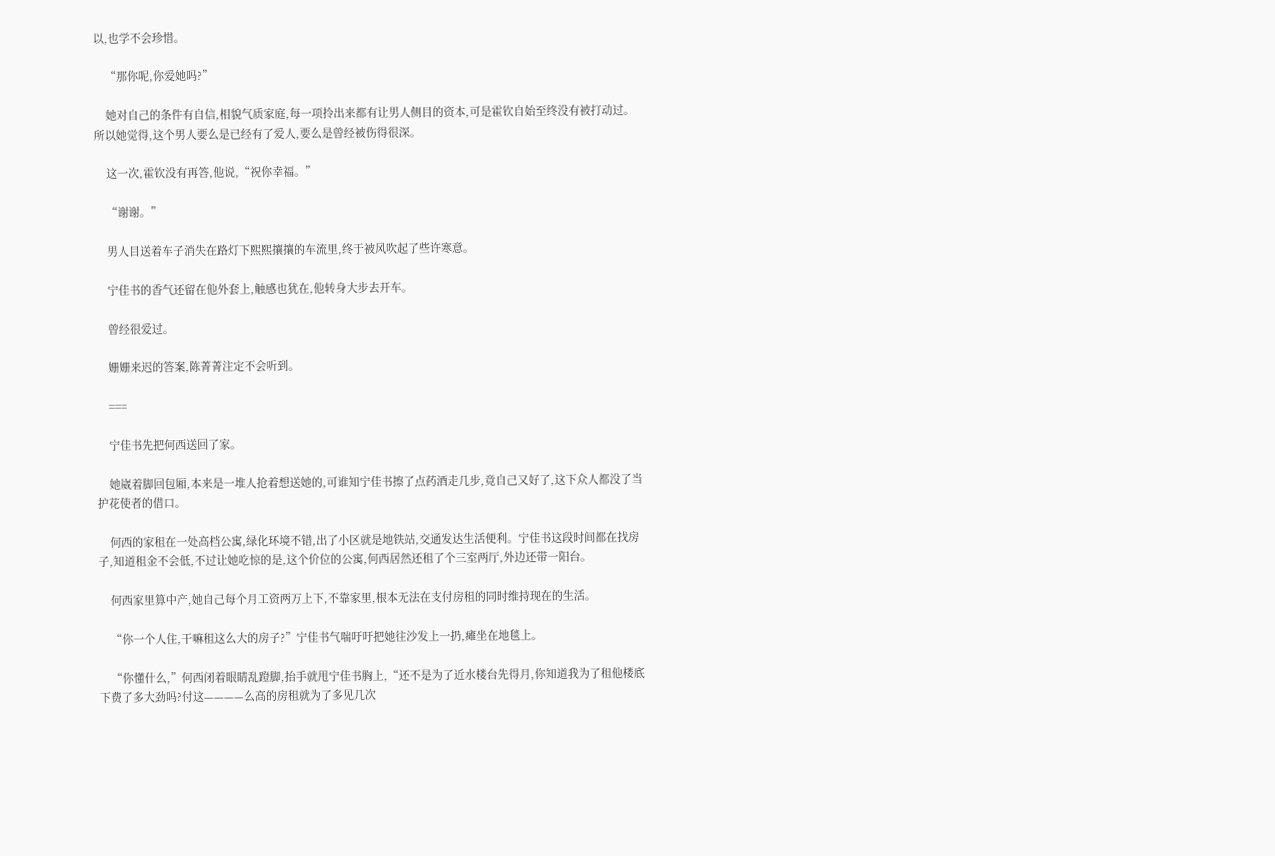以,也学不会珍惜。

    “那你呢,你爱她吗?”

    她对自己的条件有自信,相貌气质家庭,每一项拎出来都有让男人侧目的资本,可是霍钦自始至终没有被打动过。所以她觉得,这个男人要么是已经有了爱人,要么是曾经被伤得很深。

    这一次,霍钦没有再答,他说,“祝你幸福。”

    “谢谢。”

    男人目送着车子消失在路灯下熙熙攘攘的车流里,终于被风吹起了些许寒意。

    宁佳书的香气还留在他外套上,触感也犹在,他转身大步去开车。

    曾经很爱过。

    姗姗来迟的答案,陈菁菁注定不会听到。

    ===

    宁佳书先把何西送回了家。

    她崴着脚回包厢,本来是一堆人抢着想送她的,可谁知宁佳书擦了点药酒走几步,竟自己又好了,这下众人都没了当护花使者的借口。

    何西的家租在一处高档公寓,绿化环境不错,出了小区就是地铁站,交通发达生活便利。宁佳书这段时间都在找房子,知道租金不会低,不过让她吃惊的是,这个价位的公寓,何西居然还租了个三室两厅,外边还带一阳台。

    何西家里算中产,她自己每个月工资两万上下,不靠家里,根本无法在支付房租的同时维持现在的生活。

    “你一个人住,干嘛租这么大的房子?”宁佳书气喘吁吁把她往沙发上一扔,瘫坐在地毯上。

    “你懂什么,”何西闭着眼睛乱蹬脚,抬手就甩宁佳书胸上,“还不是为了近水楼台先得月,你知道我为了租他楼底下费了多大劲吗?付这————么高的房租就为了多见几次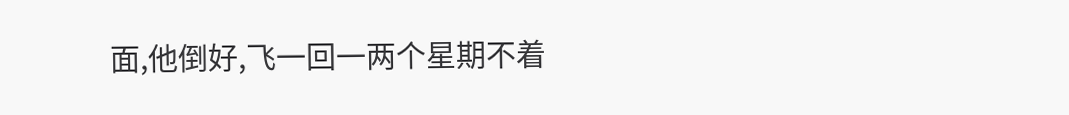面,他倒好,飞一回一两个星期不着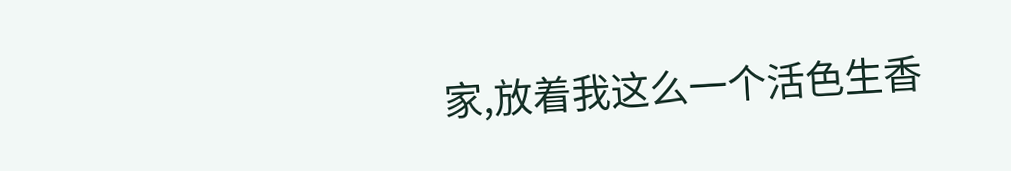家,放着我这么一个活色生香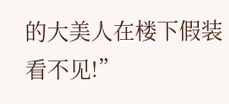的大美人在楼下假装看不见!”